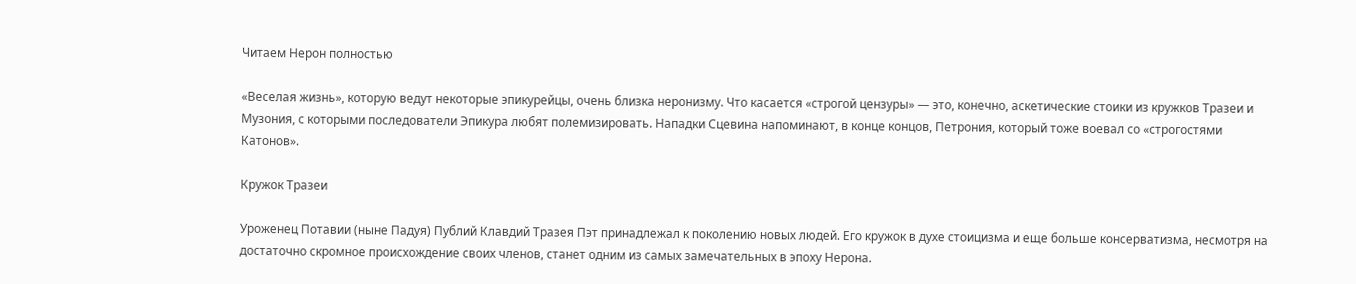Читаем Нерон полностью

«Веселая жизнь», которую ведут некоторые эпикурейцы, очень близка неронизму. Что касается «строгой цензуры» — это, конечно, аскетические стоики из кружков Тразеи и Музония, с которыми последователи Эпикура любят полемизировать. Нападки Сцевина напоминают, в конце концов, Петрония, который тоже воевал со «строгостями Катонов».

Кружок Тразеи

Уроженец Потавии (ныне Падуя) Публий Клавдий Тразея Пэт принадлежал к поколению новых людей. Его кружок в духе стоицизма и еще больше консерватизма, несмотря на достаточно скромное происхождение своих членов, станет одним из самых замечательных в эпоху Нерона.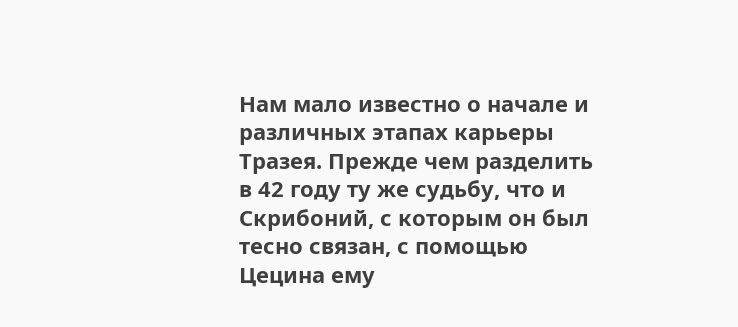Нам мало известно о начале и различных этапах карьеры Тразея. Прежде чем разделить в 42 году ту же судьбу, что и Скрибоний, с которым он был тесно связан, с помощью Цецина ему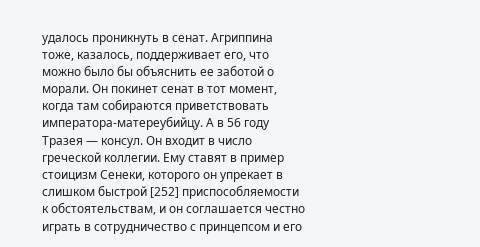удалось проникнуть в сенат. Агриппина тоже, казалось, поддерживает его, что можно было бы объяснить ее заботой о морали. Он покинет сенат в тот момент, когда там собираются приветствовать императора-матереубийцу. А в 56 году Тразея — консул. Он входит в число греческой коллегии. Ему ставят в пример стоицизм Сенеки, которого он упрекает в слишком быстрой [252] приспособляемости к обстоятельствам, и он соглашается честно играть в сотрудничество с принцепсом и его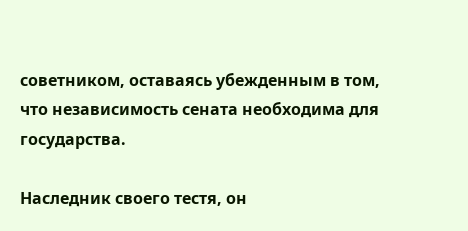советником, оставаясь убежденным в том, что независимость сената необходима для государства.

Наследник своего тестя, он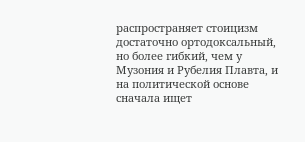распространяет стоицизм достаточно ортодоксальный, но более гибкий, чем у Музония и Рубелия Плавта, и на политической основе сначала ищет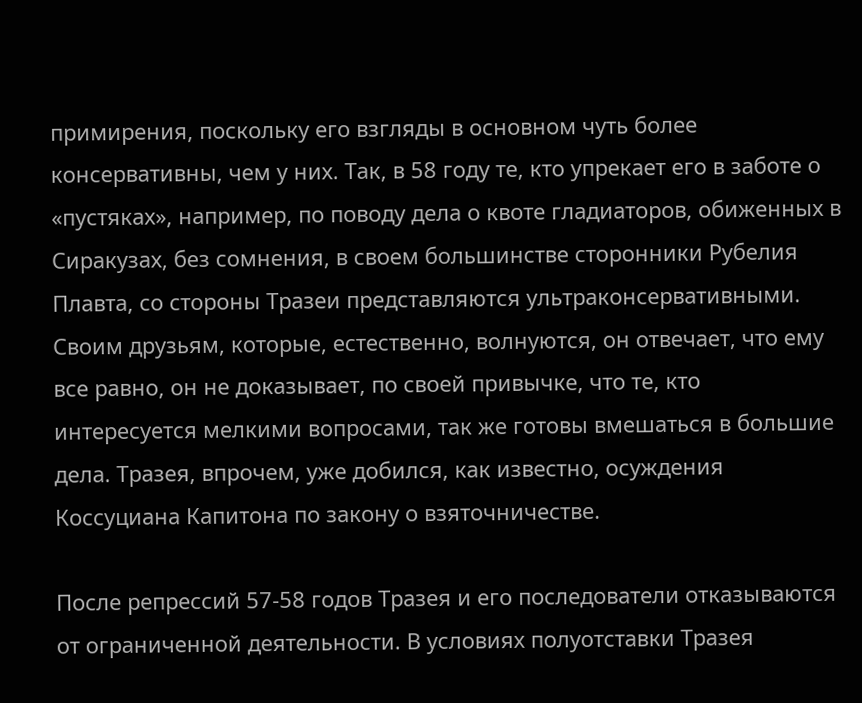примирения, поскольку его взгляды в основном чуть более консервативны, чем у них. Так, в 58 году те, кто упрекает его в заботе о «пустяках», например, по поводу дела о квоте гладиаторов, обиженных в Сиракузах, без сомнения, в своем большинстве сторонники Рубелия Плавта, со стороны Тразеи представляются ультраконсервативными. Своим друзьям, которые, естественно, волнуются, он отвечает, что ему все равно, он не доказывает, по своей привычке, что те, кто интересуется мелкими вопросами, так же готовы вмешаться в большие дела. Тразея, впрочем, уже добился, как известно, осуждения Коссуциана Капитона по закону о взяточничестве.

После репрессий 57-58 годов Тразея и его последователи отказываются от ограниченной деятельности. В условиях полуотставки Тразея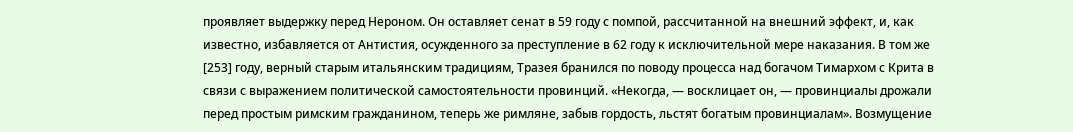проявляет выдержку перед Нероном. Он оставляет сенат в 59 году с помпой, рассчитанной на внешний эффект, и, как известно, избавляется от Антистия, осужденного за преступление в 62 году к исключительной мере наказания. В том же [253] году, верный старым итальянским традициям, Тразея бранился по поводу процесса над богачом Тимархом с Крита в связи с выражением политической самостоятельности провинций. «Некогда, — восклицает он, — провинциалы дрожали перед простым римским гражданином, теперь же римляне, забыв гордость, льстят богатым провинциалам». Возмущение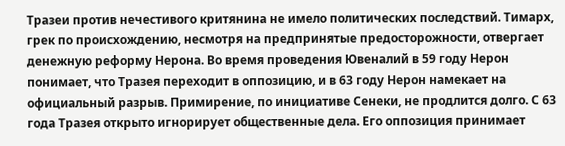Тразеи против нечестивого критянина не имело политических последствий. Тимарх, грек по происхождению, несмотря на предпринятые предосторожности, отвергает денежную реформу Нерона. Во время проведения Ювеналий в 59 году Нерон понимает, что Тразея переходит в оппозицию, и в 63 году Нерон намекает на официальный разрыв. Примирение, по инициативе Сенеки, не продлится долго. С 63 года Тразея открыто игнорирует общественные дела. Его оппозиция принимает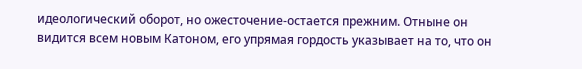идеологический оборот, но ожесточение-остается прежним. Отныне он видится всем новым Катоном, его упрямая гордость указывает на то, что он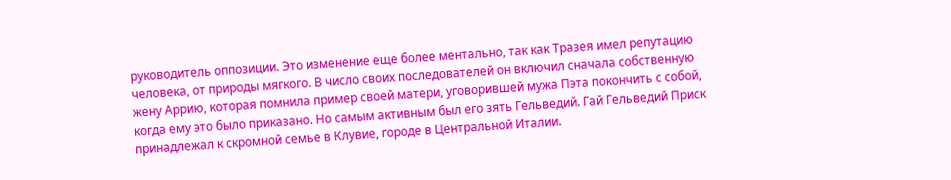руководитель оппозиции. Это изменение еще более ментально, так как Тразея имел репутацию человека, от природы мягкого. В число своих последователей он включил сначала собственную жену Аррию, которая помнила пример своей матери, уговорившей мужа Пэта покончить с собой, когда ему это было приказано. Но самым активным был его зять Гельведий. Гай Гельведий Приск принадлежал к скромной семье в Клувие, городе в Центральной Италии.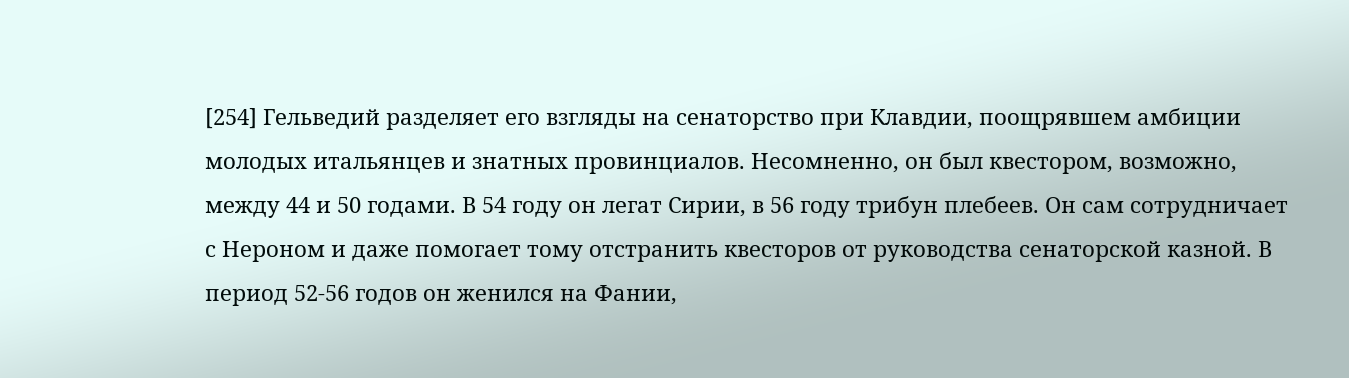[254] Гельведий разделяет его взгляды на сенаторство при Клавдии, поощрявшем амбиции молодых итальянцев и знатных провинциалов. Несомненно, он был квестором, возможно, между 44 и 50 годами. В 54 году он легат Сирии, в 56 году трибун плебеев. Он сам сотрудничает с Нероном и даже помогает тому отстранить квесторов от руководства сенаторской казной. В период 52-56 годов он женился на Фании,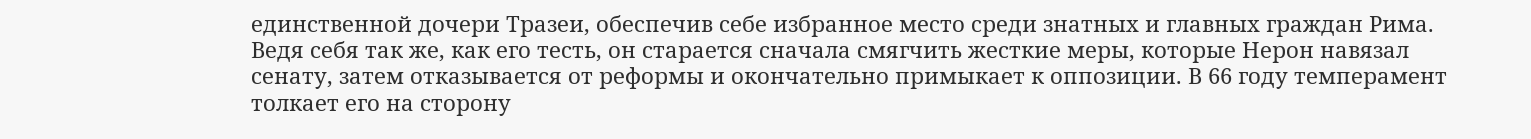единственной дочери Тразеи, обеспечив себе избранное место среди знатных и главных граждан Рима. Ведя себя так же, как его тесть, он старается сначала смягчить жесткие меры, которые Нерон навязал сенату, затем отказывается от реформы и окончательно примыкает к оппозиции. В 66 году темперамент толкает его на сторону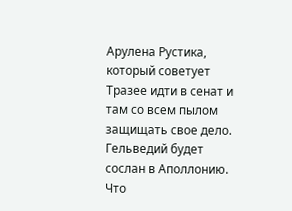Арулена Рустика, который советует Тразее идти в сенат и там со всем пылом защищать свое дело. Гельведий будет сослан в Аполлонию. Что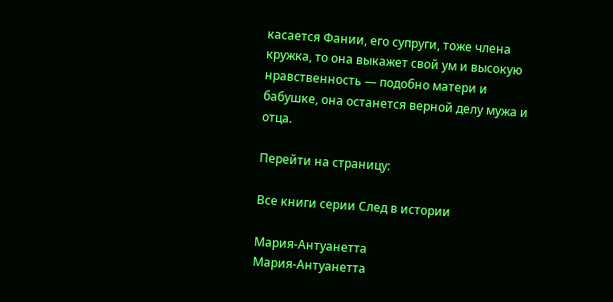касается Фании, его супруги, тоже члена кружка, то она выкажет свой ум и высокую нравственность — подобно матери и бабушке, она останется верной делу мужа и отца.

Перейти на страницу:

Все книги серии След в истории

Мария-Антуанетта
Мария-Антуанетта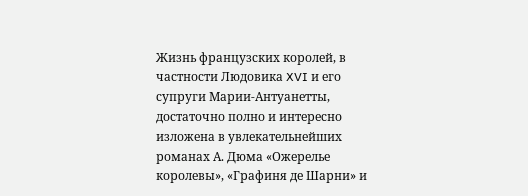Жизнь французских королей, в частности Людовика XVI и его супруги Марии-Антуанетты, достаточно полно и интересно изложена в увлекательнейших романах А. Дюма «Ожерелье королевы», «Графиня де Шарни» и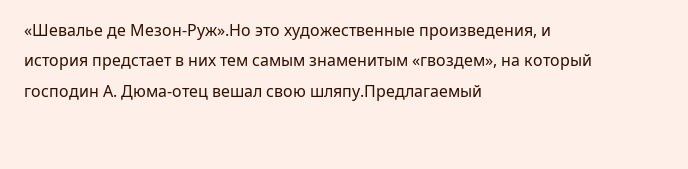«Шевалье де Мезон-Руж».Но это художественные произведения, и история предстает в них тем самым знаменитым «гвоздем», на который господин А. Дюма-отец вешал свою шляпу.Предлагаемый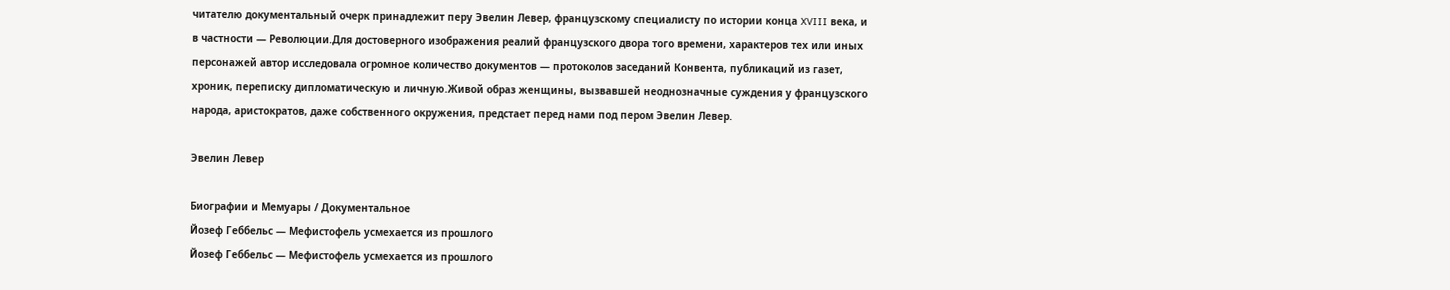читателю документальный очерк принадлежит перу Эвелин Левер, французскому специалисту по истории конца XVIII века, и в частности — Революции.Для достоверного изображения реалий французского двора того времени, характеров тех или иных персонажей автор исследовала огромное количество документов — протоколов заседаний Конвента, публикаций из газет, хроник, переписку дипломатическую и личную.Живой образ женщины, вызвавшей неоднозначные суждения у французского народа, аристократов, даже собственного окружения, предстает перед нами под пером Эвелин Левер.

Эвелин Левер

Биографии и Мемуары / Документальное
Йозеф Геббельс — Мефистофель усмехается из прошлого
Йозеф Геббельс — Мефистофель усмехается из прошлого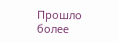Прошло более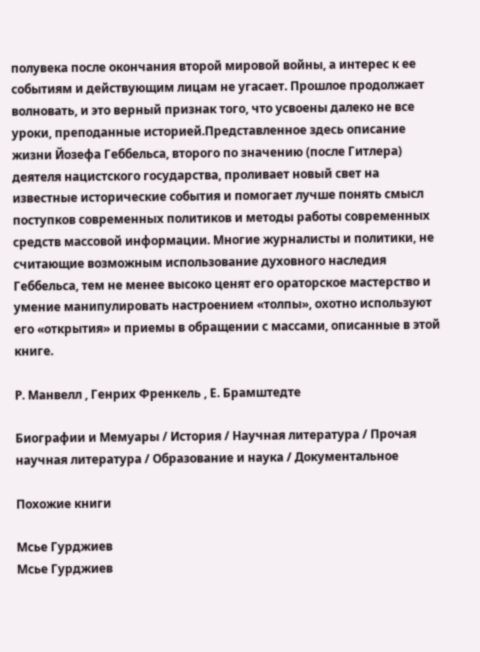полувека после окончания второй мировой войны, а интерес к ее событиям и действующим лицам не угасает. Прошлое продолжает волновать, и это верный признак того, что усвоены далеко не все уроки, преподанные историей.Представленное здесь описание жизни Йозефа Геббельса, второго по значению (после Гитлера) деятеля нацистского государства, проливает новый свет на известные исторические события и помогает лучше понять смысл поступков современных политиков и методы работы современных средств массовой информации. Многие журналисты и политики, не считающие возможным использование духовного наследия Геббельса, тем не менее высоко ценят его ораторское мастерство и умение манипулировать настроением «толпы», охотно используют его «открытия» и приемы в обращении с массами, описанные в этой книге.

Р. Манвелл , Генрих Френкель , Е. Брамштедте

Биографии и Мемуары / История / Научная литература / Прочая научная литература / Образование и наука / Документальное

Похожие книги

Мсье Гурджиев
Мсье Гурджиев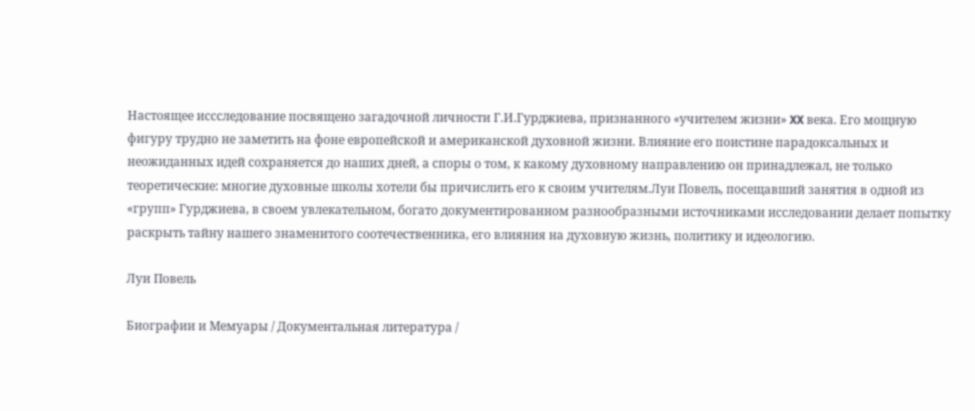Настоящее иссследование посвящено загадочной личности Г.И.Гурджиева, признанного «учителем жизни» XX века. Его мощную фигуру трудно не заметить на фоне европейской и американской духовной жизни. Влияние его поистине парадоксальных и неожиданных идей сохраняется до наших дней, а споры о том, к какому духовному направлению он принадлежал, не только теоретические: многие духовные школы хотели бы причислить его к своим учителям.Луи Повель, посещавший занятия в одной из «групп» Гурджиева, в своем увлекательном, богато документированном разнообразными источниками исследовании делает попытку раскрыть тайну нашего знаменитого соотечественника, его влияния на духовную жизнь, политику и идеологию.

Луи Повель

Биографии и Мемуары / Документальная литература /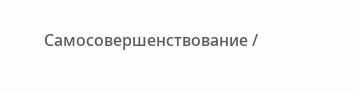Самосовершенствование /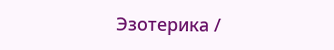Эзотерика /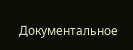Документальное